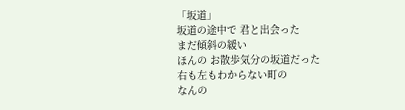「坂道」
坂道の途中で 君と出会った
まだ傾斜の緩い
ほんの お散歩気分の坂道だった
右も左もわからない町の
なんの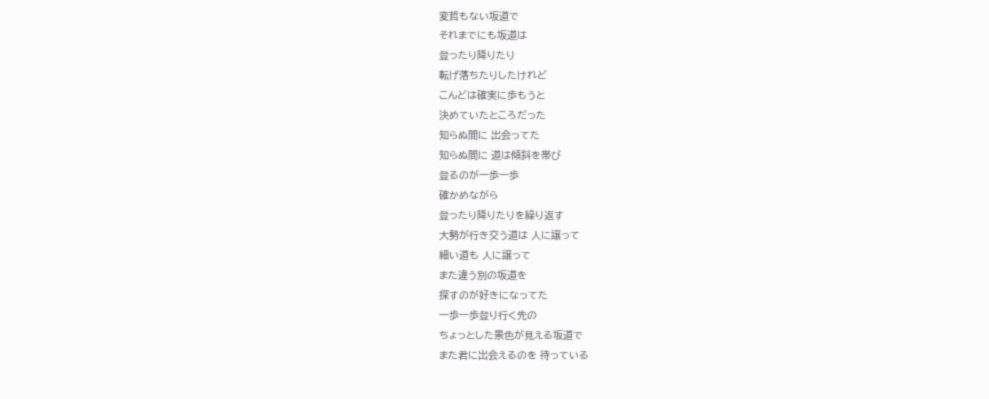変哲もない坂道で
それまでにも坂道は
登ったり降りたり
転げ落ちたりしたけれど
こんどは確実に歩もうと
決めていたところだった
知らぬ間に 出会ってた
知らぬ間に 道は傾斜を帯び
登るのが一歩一歩
確かめながら
登ったり降りたりを繰り返す
大勢が行き交う道は 人に譲って
細い道も 人に譲って
また違う別の坂道を
探すのが好きになってた
一歩一歩登り行く先の
ちょっとした景色が見える坂道で
また君に出会えるのを 待っている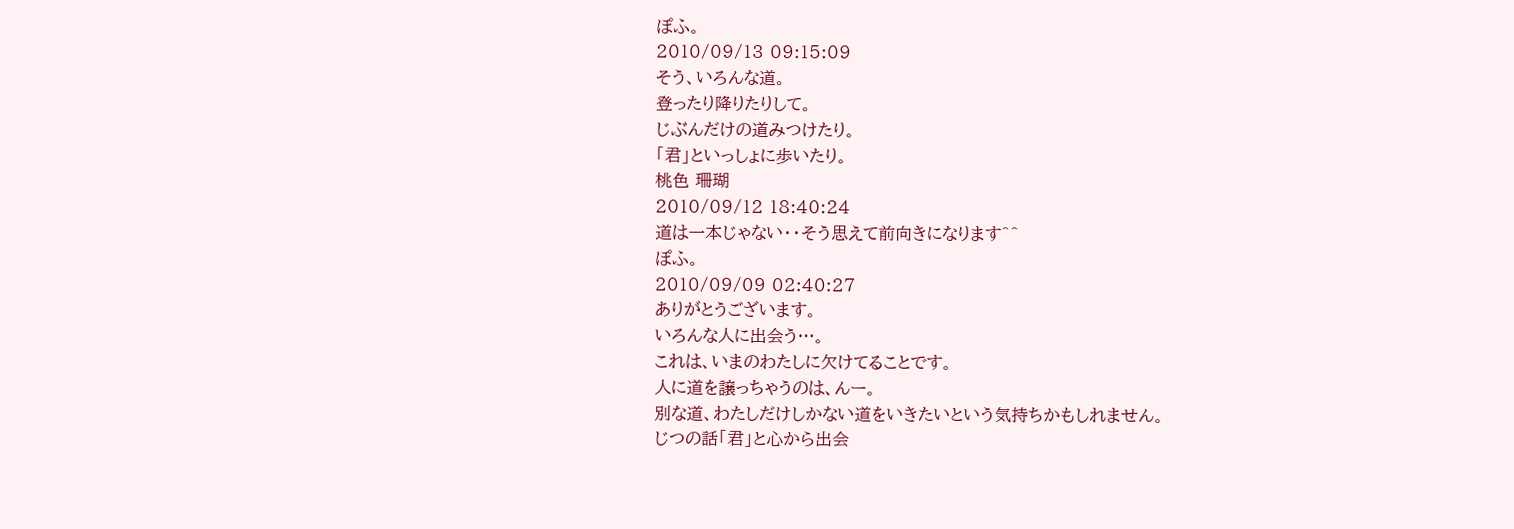ぽふ。
2010/09/13 09:15:09
そう、いろんな道。
登ったり降りたりして。
じぶんだけの道みつけたり。
「君」といっしょに歩いたり。
桃色 珊瑚
2010/09/12 18:40:24
道は一本じゃない・・そう思えて前向きになります^^
ぽふ。
2010/09/09 02:40:27
ありがとうございます。
いろんな人に出会う…。
これは、いまのわたしに欠けてることです。
人に道を譲っちゃうのは、んー。
別な道、わたしだけしかない道をいきたいという気持ちかもしれません。
じつの話「君」と心から出会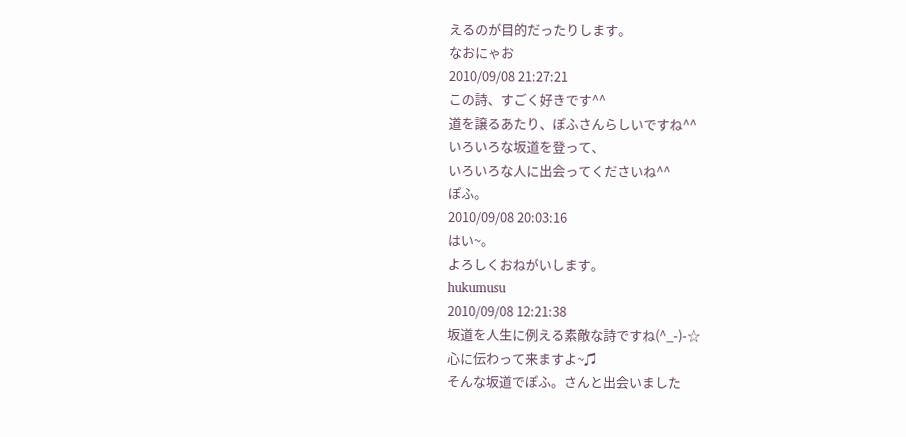えるのが目的だったりします。
なおにゃお
2010/09/08 21:27:21
この詩、すごく好きです^^
道を譲るあたり、ぽふさんらしいですね^^
いろいろな坂道を登って、
いろいろな人に出会ってくださいね^^
ぽふ。
2010/09/08 20:03:16
はい~。
よろしくおねがいします。
hukumusu
2010/09/08 12:21:38
坂道を人生に例える素敵な詩ですね(^_-)-☆
心に伝わって来ますよ~♫
そんな坂道でぽふ。さんと出会いました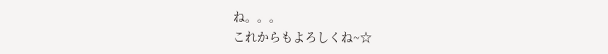ね。。。
これからもよろしくね~☆